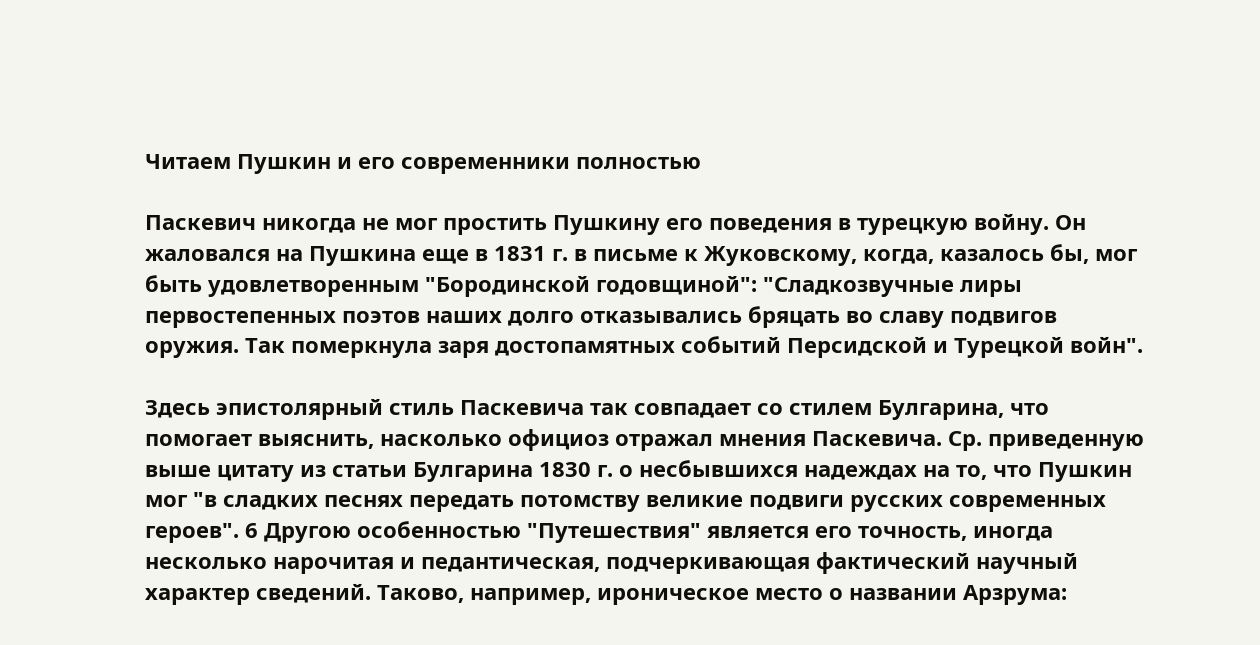Читаем Пушкин и его современники полностью

Паскевич никогда не мог простить Пушкину его поведения в турецкую войну. Он жаловался на Пушкина еще в 1831 г. в письме к Жуковскому, когда, казалось бы, мог быть удовлетворенным "Бородинской годовщиной": "Сладкозвучные лиры первостепенных поэтов наших долго отказывались бряцать во славу подвигов оружия. Так померкнула заря достопамятных событий Персидской и Турецкой войн".

Здесь эпистолярный стиль Паскевича так совпадает со стилем Булгарина, что помогает выяснить, насколько официоз отражал мнения Паскевича. Ср. приведенную выше цитату из статьи Булгарина 1830 г. о несбывшихся надеждах на то, что Пушкин мог "в сладких песнях передать потомству великие подвиги русских современных героев". 6 Другою особенностью "Путешествия" является его точность, иногда несколько нарочитая и педантическая, подчеркивающая фактический научный характер сведений. Таково, например, ироническое место о названии Арзрума: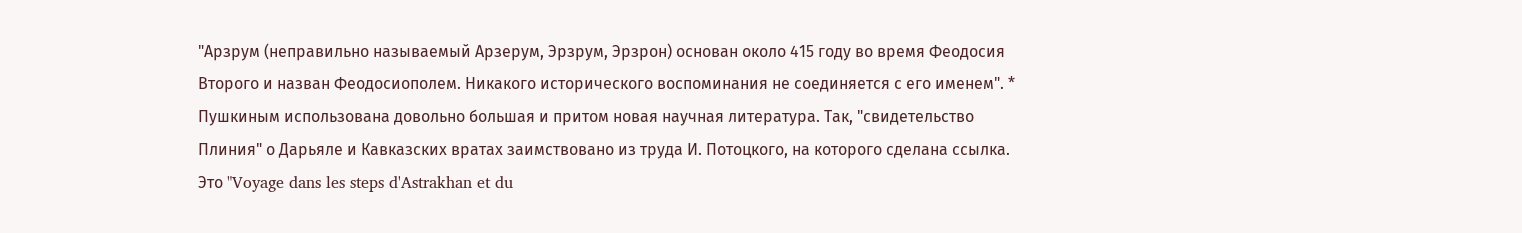"Арзрум (неправильно называемый Арзерум, Эрзрум, Эрзрон) основан около 415 году во время Феодосия Второго и назван Феодосиополем. Никакого исторического воспоминания не соединяется с его именем". * Пушкиным использована довольно большая и притом новая научная литература. Так, "свидетельство Плиния" о Дарьяле и Кавказских вратах заимствовано из труда И. Потоцкого, на которого сделана ссылка. Это "Voyage dans les steps d'Astrakhan et du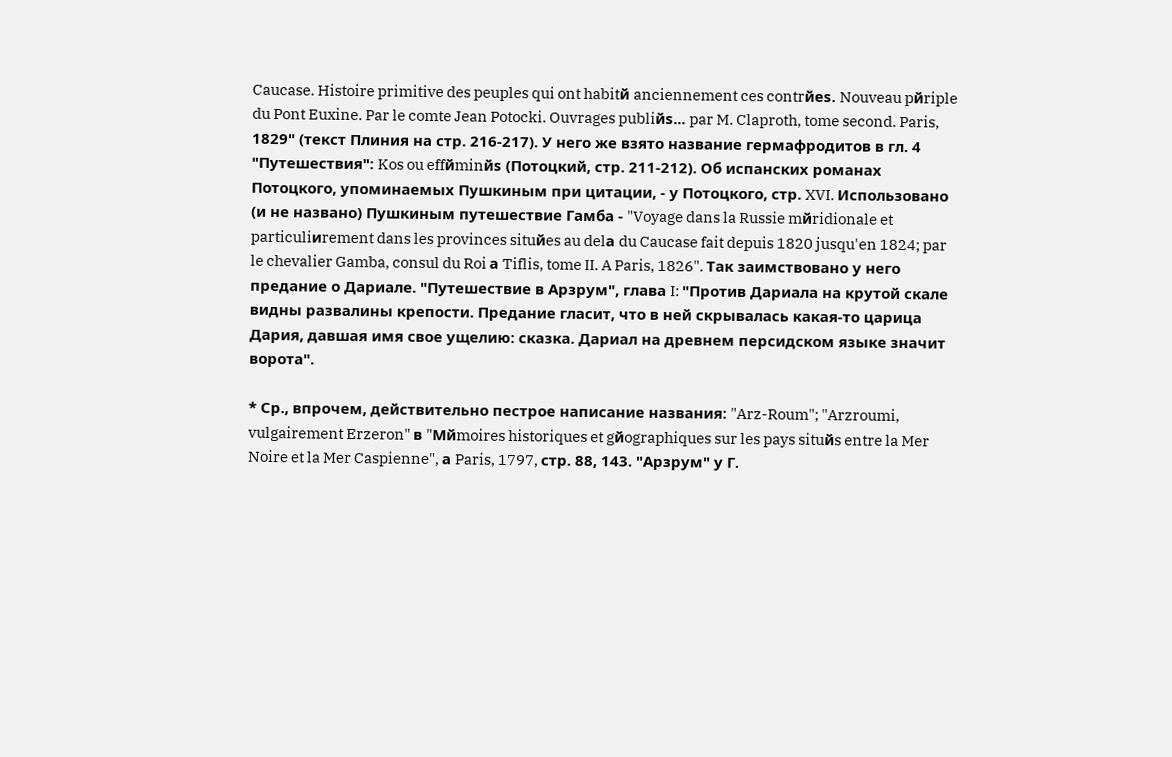Caucase. Histoire primitive des peuples qui ont habitй anciennement ces contrйes. Nouveau pйriple du Pont Euxine. Par le comte Jean Potocki. Ouvrages publiйs... par M. Claproth, tome second. Paris, 1829" (текст Плиния на стр. 216-217). У него же взято название гермафродитов в гл. 4 "Путешествия": Kos ou effйminйs (Потоцкий, стр. 211-212). Об испанских романах Потоцкого, упоминаемых Пушкиным при цитации, - у Потоцкого, стр. XVI. Использовано (и не названо) Пушкиным путешествие Гамба - "Voyage dans la Russie mйridionale et particuliиrement dans les provinces situйes au delа du Caucase fait depuis 1820 jusqu'en 1824; par le chevalier Gamba, consul du Roi а Tiflis, tome II. A Paris, 1826". Так заимствовано у него предание о Дариале. "Путешествие в Арзрум", глава I: "Против Дариала на крутой скале видны развалины крепости. Предание гласит, что в ней скрывалась какая-то царица Дария, давшая имя свое ущелию: сказка. Дариал на древнем персидском языке значит ворота".

* Ср., впрочем, действительно пестрое написание названия: "Arz-Roum"; "Arzroumi, vulgairement Erzeron" в "Mйmoires historiques et gйographiques sur les pays situйs entre la Mer Noire et la Mer Caspienne", а Paris, 1797, стр. 88, 143. "Арзрум" у Г.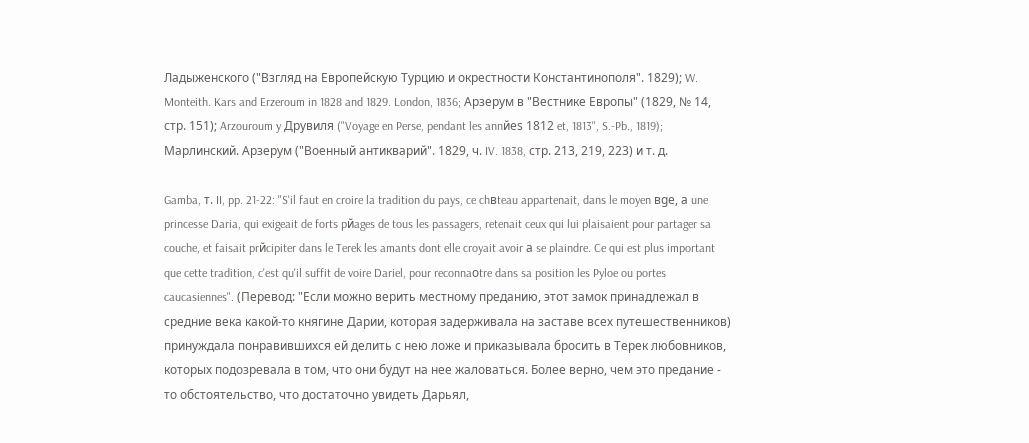Ладыженского ("Взгляд на Европейскую Турцию и окрестности Константинополя". 1829); W. Monteith. Kars and Erzeroum in 1828 and 1829. London, 1836; Арзерум в "Вестнике Европы" (1829, № 14, стр. 151); Arzouroum y Друвиля ("Voyage en Perse, pendant les annйes 1812 et, 1813", S.-Pb., 1819); Марлинский. Арзерум ("Военный антикварий". 1829, ч. IV. 1838, стр. 213, 219, 223) и т. д.

Gamba, т. II, pp. 21-22: "S'il faut en croire la tradition du pays, ce chвteau appartenait, dans le moyen вge, а une princesse Daria, qui exigeait de forts pйages de tous les passagers, retenait ceux qui lui plaisaient pour partager sa couche, et faisait prйcipiter dans le Terek les amants dont elle croyait avoir а se plaindre. Ce qui est plus important que cette tradition, c'est qu'il suffit de voire Dariel, pour reconnaоtre dans sa position les Pyloe ou portes caucasiennes". (Перевод: "Если можно верить местному преданию, этот замок принадлежал в средние века какой-то княгине Дарии, которая задерживала на заставе всех путешественников) принуждала понравившихся ей делить с нею ложе и приказывала бросить в Терек любовников, которых подозревала в том, что они будут на нее жаловаться. Более верно, чем это предание - то обстоятельство, что достаточно увидеть Дарьял,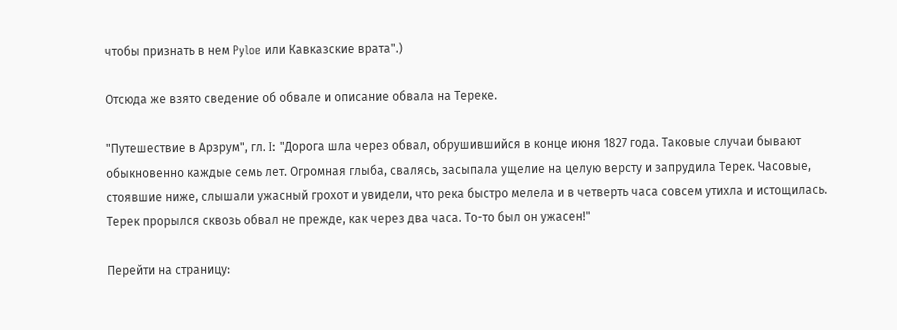чтобы признать в нем Pyloe или Кавказские врата".)

Отсюда же взято сведение об обвале и описание обвала на Тереке.

"Путешествие в Арзрум", гл. I: "Дорога шла через обвал, обрушившийся в конце июня 1827 года. Таковые случаи бывают обыкновенно каждые семь лет. Огромная глыба, свалясь, засыпала ущелие на целую версту и запрудила Терек. Часовые, стоявшие ниже, слышали ужасный грохот и увидели, что река быстро мелела и в четверть часа совсем утихла и истощилась. Терек прорылся сквозь обвал не прежде, как через два часа. То-то был он ужасен!"

Перейти на страницу: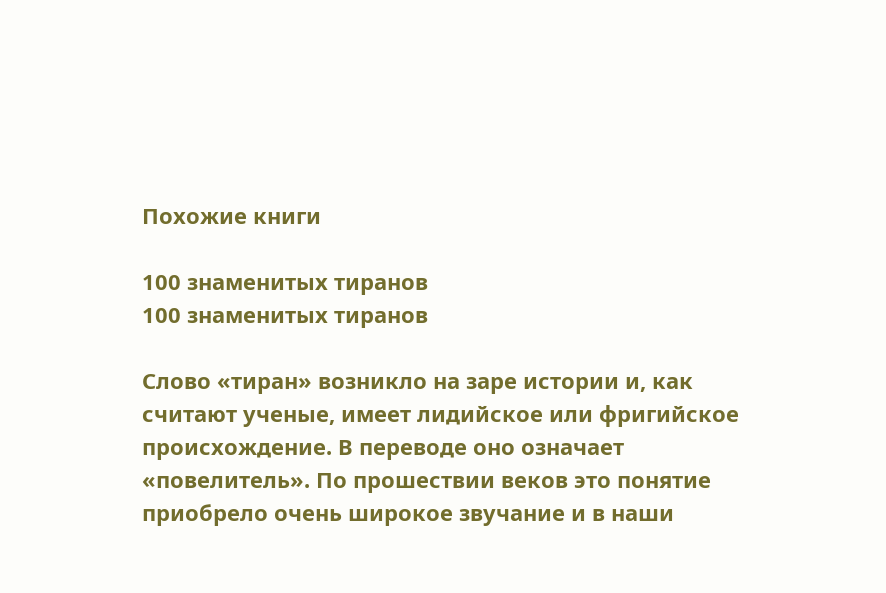Похожие книги

100 знаменитых тиранов
100 знаменитых тиранов

Слово «тиран» возникло на заре истории и, как считают ученые, имеет лидийское или фригийское происхождение. В переводе оно означает «повелитель». По прошествии веков это понятие приобрело очень широкое звучание и в наши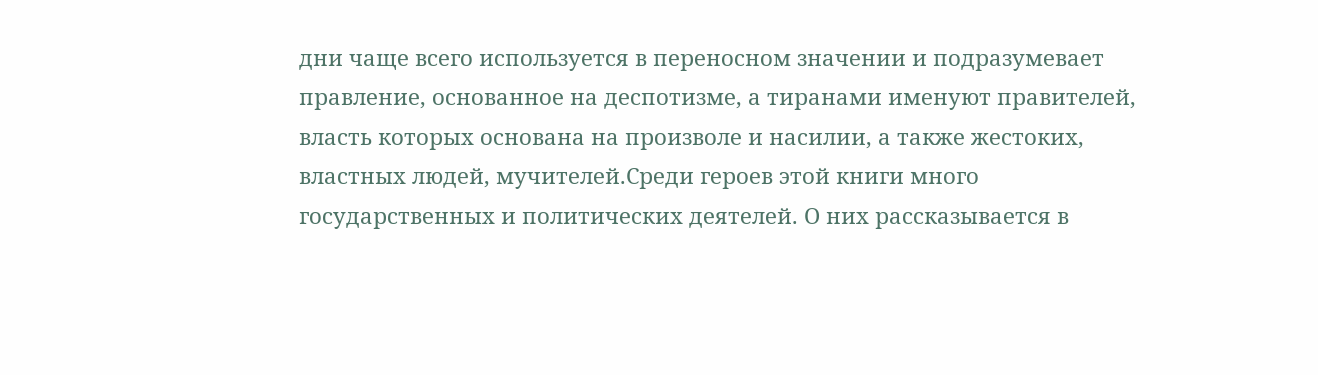дни чаще всего используется в переносном значении и подразумевает правление, основанное на деспотизме, а тиранами именуют правителей, власть которых основана на произволе и насилии, а также жестоких, властных людей, мучителей.Среди героев этой книги много государственных и политических деятелей. О них рассказывается в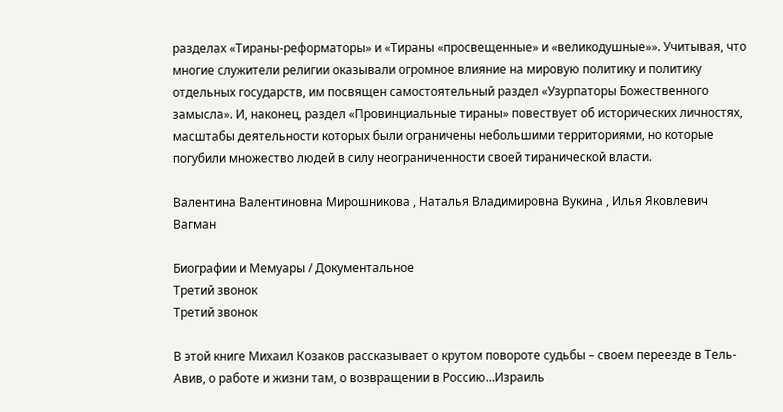разделах «Тираны-реформаторы» и «Тираны «просвещенные» и «великодушные»». Учитывая, что многие служители религии оказывали огромное влияние на мировую политику и политику отдельных государств, им посвящен самостоятельный раздел «Узурпаторы Божественного замысла». И, наконец, раздел «Провинциальные тираны» повествует об исторических личностях, масштабы деятельности которых были ограничены небольшими территориями, но которые погубили множество людей в силу неограниченности своей тиранической власти.

Валентина Валентиновна Мирошникова , Наталья Владимировна Вукина , Илья Яковлевич Вагман

Биографии и Мемуары / Документальное
Третий звонок
Третий звонок

В этой книге Михаил Козаков рассказывает о крутом повороте судьбы – своем переезде в Тель-Авив, о работе и жизни там, о возвращении в Россию…Израиль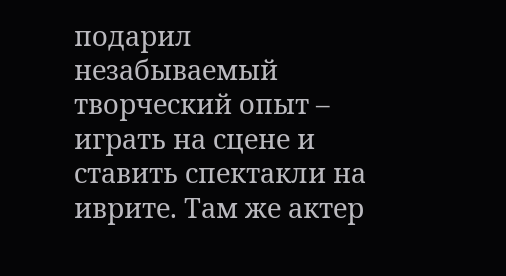подарил незабываемый творческий опыт – играть на сцене и ставить спектакли на иврите. Там же актер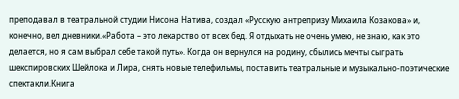преподавал в театральной студии Нисона Натива, создал «Русскую антрепризу Михаила Козакова» и, конечно, вел дневники.«Работа – это лекарство от всех бед. Я отдыхать не очень умею, не знаю, как это делается, но я сам выбрал себе такой путь». Когда он вернулся на родину, сбылись мечты сыграть шекспировских Шейлока и Лира, снять новые телефильмы, поставить театральные и музыкально-поэтические спектакли.Книга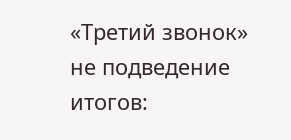«Третий звонок» не подведение итогов: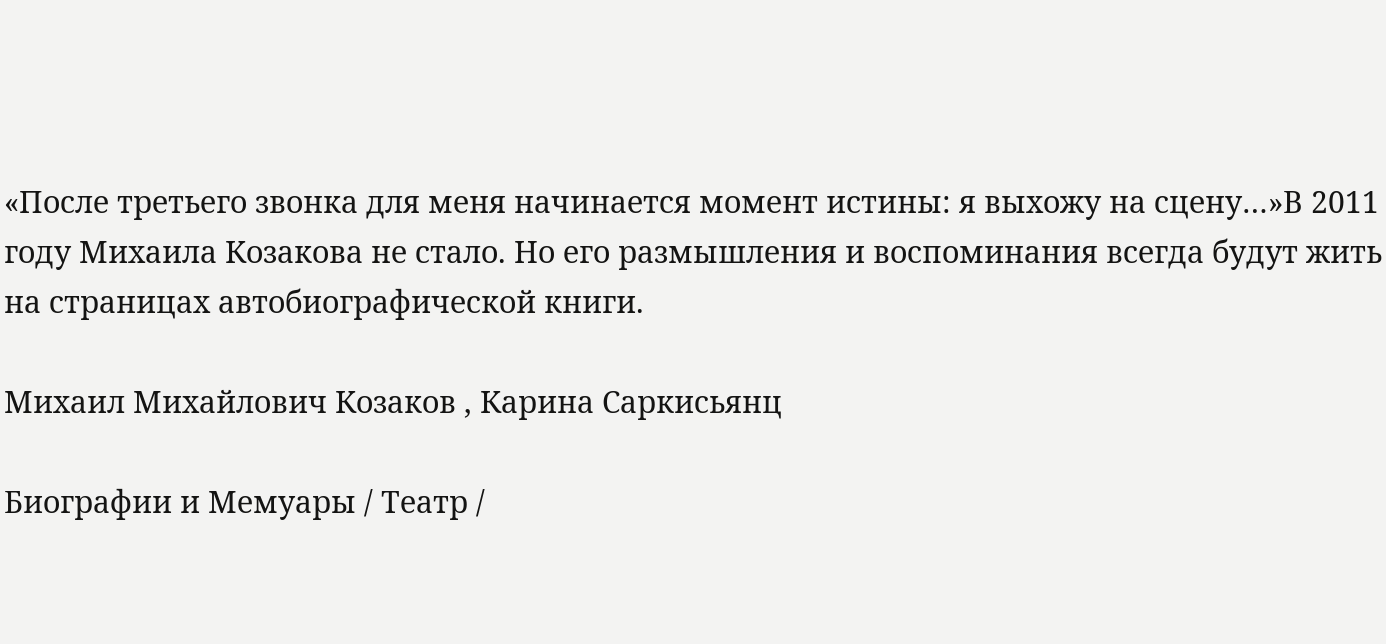«После третьего звонка для меня начинается момент истины: я выхожу на сцену…»В 2011 году Михаила Козакова не стало. Но его размышления и воспоминания всегда будут жить на страницах автобиографической книги.

Михаил Михайлович Козаков , Карина Саркисьянц

Биографии и Мемуары / Театр /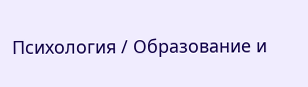Психология / Образование и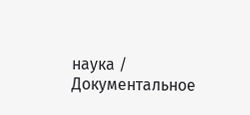наука / Документальное